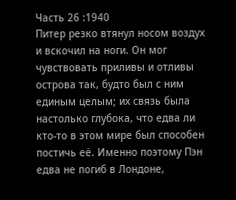Часть 26 :1940
Питер резко втянул носом воздух и вскочил на ноги. Он мог чувствовать приливы и отливы острова так, будто был с ним единым целым; их связь была настолько глубока, что едва ли кто-то в этом мире был способен постичь её. Именно поэтому Пэн едва не погиб в Лондоне,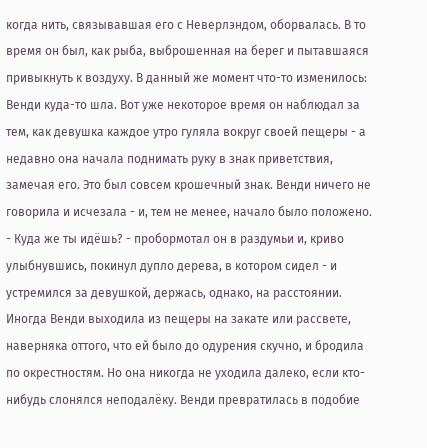когда нить, связывавшая его с Неверлэндом, оборвалась. В то время он был, как рыба, выброшенная на берег и пытавшаяся привыкнуть к воздуху. В данный же момент что-то изменилось: Венди куда-то шла. Вот уже некоторое время он наблюдал за тем, как девушка каждое утро гуляла вокруг своей пещеры - а недавно она начала поднимать руку в знак приветствия, замечая его. Это был совсем крошечный знак. Венди ничего не говорила и исчезала - и, тем не менее, начало было положено.
- Куда же ты идёшь? - пробормотал он в раздумьи и, криво улыбнувшись, покинул дупло дерева, в котором сидел - и устремился за девушкой, держась, однако, на расстоянии. Иногда Венди выходила из пещеры на закате или рассвете, наверняка оттого, что ей было до одурения скучно, и бродила по окрестностям. Но она никогда не уходила далеко, если кто-нибудь слонялся неподалёку. Венди превратилась в подобие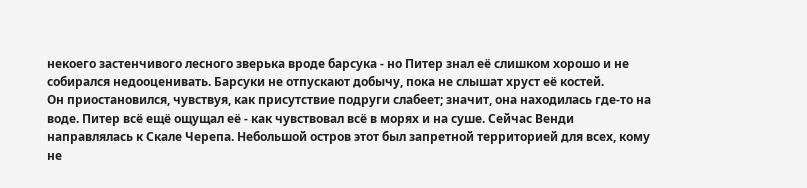некоего застенчивого лесного зверька вроде барсука - но Питер знал её слишком хорошо и не собирался недооценивать. Барсуки не отпускают добычу, пока не слышат хруст её костей.
Он приостановился, чувствуя, как присутствие подруги слабеет; значит, она находилась где-то на воде. Питер всё ещё ощущал её - как чувствовал всё в морях и на суше. Сейчас Венди направлялась к Скале Черепа. Небольшой остров этот был запретной территорией для всех, кому не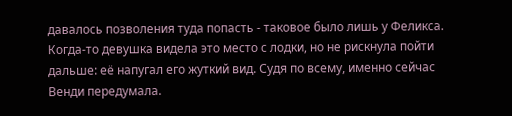давалось позволения туда попасть - таковое было лишь у Феликса. Когда-то девушка видела это место с лодки, но не рискнула пойти дальше: её напугал его жуткий вид. Судя по всему, именно сейчас Венди передумала.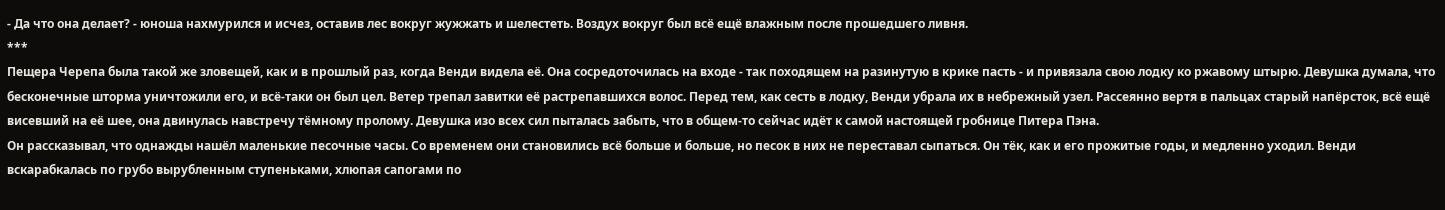- Да что она делает? - юноша нахмурился и исчез, оставив лес вокруг жужжать и шелестеть. Воздух вокруг был всё ещё влажным после прошедшего ливня.
***
Пещера Черепа была такой же зловещей, как и в прошлый раз, когда Венди видела её. Она сосредоточилась на входе - так походящем на разинутую в крике пасть - и привязала свою лодку ко ржавому штырю. Девушка думала, что бесконечные шторма уничтожили его, и всё-таки он был цел. Ветер трепал завитки её растрепавшихся волос. Перед тем, как сесть в лодку, Венди убрала их в небрежный узел. Рассеянно вертя в пальцах старый напёрсток, всё ещё висевший на её шее, она двинулась навстречу тёмному пролому. Девушка изо всех сил пыталась забыть, что в общем-то сейчас идёт к самой настоящей гробнице Питера Пэна.
Он рассказывал, что однажды нашёл маленькие песочные часы. Со временем они становились всё больше и больше, но песок в них не переставал сыпаться. Он тёк, как и его прожитые годы, и медленно уходил. Венди вскарабкалась по грубо вырубленным ступеньками, хлюпая сапогами по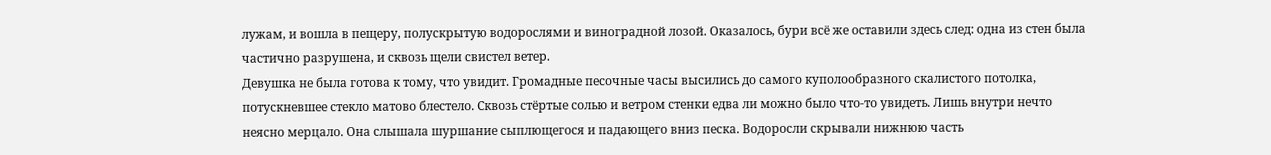лужам, и вошла в пещеру, полускрытую водорослями и виноградной лозой. Оказалось, бури всё же оставили здесь след: одна из стен была частично разрушена, и сквозь щели свистел ветер.
Девушка не была готова к тому, что увидит. Громадные песочные часы высились до самого куполообразного скалистого потолка, потускневшее стекло матово блестело. Сквозь стёртые солью и ветром стенки едва ли можно было что-то увидеть. Лишь внутри нечто неясно мерцало. Она слышала шуршание сыплющегося и падающего вниз песка. Водоросли скрывали нижнюю часть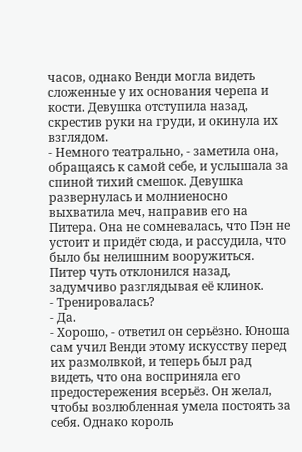часов, однако Венди могла видеть сложенные у их основания черепа и кости. Девушка отступила назад, скрестив руки на груди, и окинула их взглядом.
- Немного театрально, - заметила она, обращаясь к самой себе, и услышала за спиной тихий смешок. Девушка развернулась и молниеносно выхватила меч, направив его на Питера. Она не сомневалась, что Пэн не устоит и придёт сюда, и рассудила, что было бы нелишним вооружиться. Питер чуть отклонился назад, задумчиво разглядывая её клинок.
- Тренировалась?
- Да.
- Хорошо, - ответил он серьёзно. Юноша сам учил Венди этому искусству перед их размолвкой, и теперь был рад видеть, что она восприняла его предостережения всерьёз. Он желал, чтобы возлюбленная умела постоять за себя. Однако король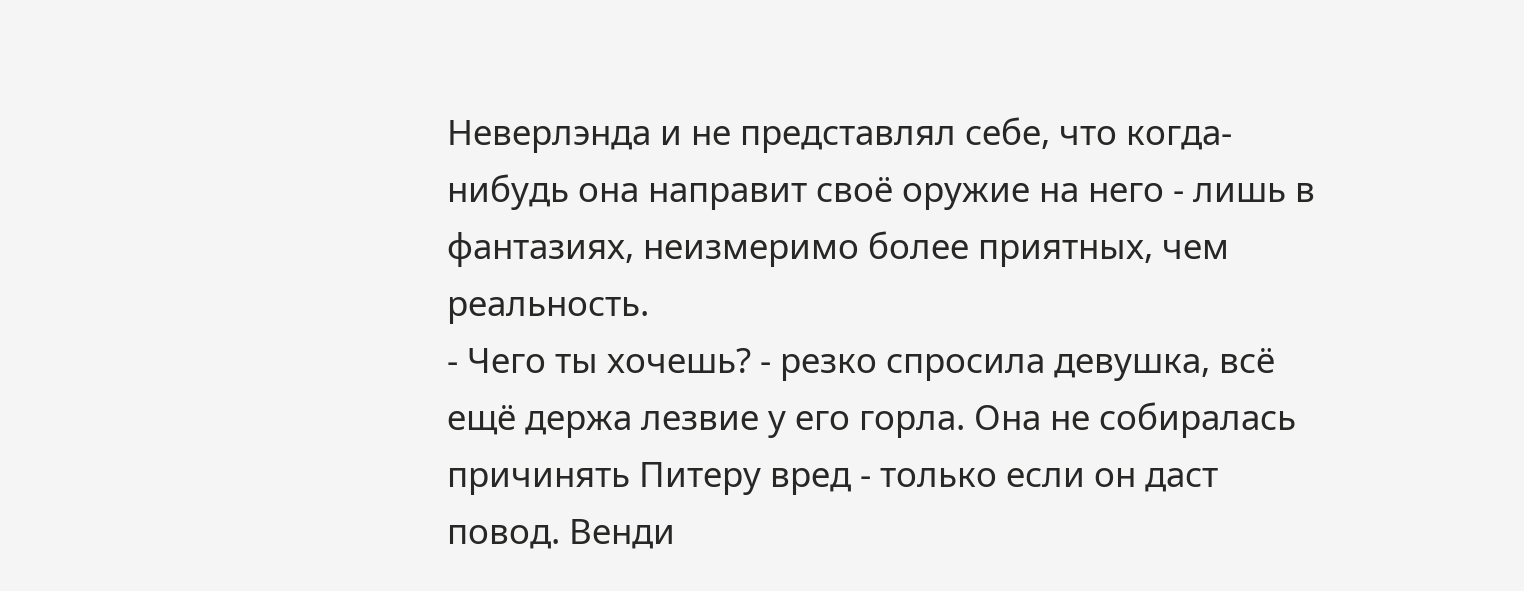Неверлэнда и не представлял себе, что когда-нибудь она направит своё оружие на него - лишь в фантазиях, неизмеримо более приятных, чем реальность.
- Чего ты хочешь? - резко спросила девушка, всё ещё держа лезвие у его горла. Она не собиралась причинять Питеру вред - только если он даст повод. Венди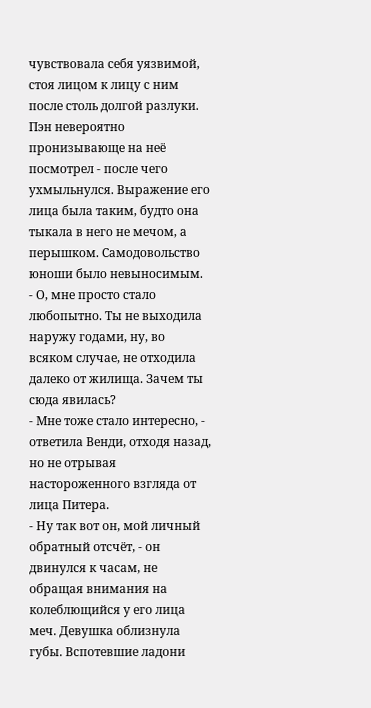чувствовала себя уязвимой, стоя лицом к лицу с ним после столь долгой разлуки. Пэн невероятно пронизывающе на неё посмотрел - после чего ухмыльнулся. Выражение его лица была таким, будто она тыкала в него не мечом, а перышком. Самодовольство юноши было невыносимым.
- О, мне просто стало любопытно. Ты не выходила наружу годами, ну, во всяком случае, не отходила далеко от жилища. Зачем ты сюда явилась?
- Мне тоже стало интересно, - ответила Венди, отходя назад, но не отрывая настороженного взгляда от лица Питера.
- Ну так вот он, мой личный обратный отсчёт, - он двинулся к часам, не обращая внимания на колеблющийся у его лица меч. Девушка облизнула губы. Вспотевшие ладони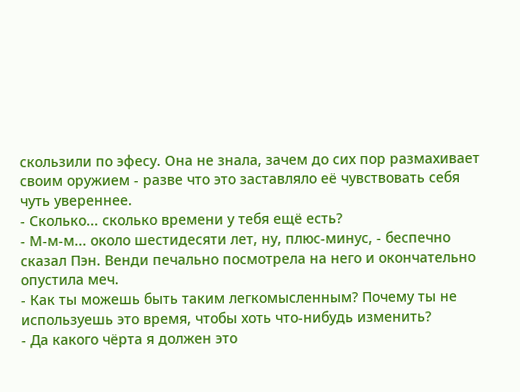скользили по эфесу. Она не знала, зачем до сих пор размахивает своим оружием - разве что это заставляло её чувствовать себя чуть увереннее.
- Сколько... сколько времени у тебя ещё есть?
- М-м-м... около шестидесяти лет, ну, плюс-минус, - беспечно сказал Пэн. Венди печально посмотрела на него и окончательно опустила меч.
- Как ты можешь быть таким легкомысленным? Почему ты не используешь это время, чтобы хоть что-нибудь изменить?
- Да какого чёрта я должен это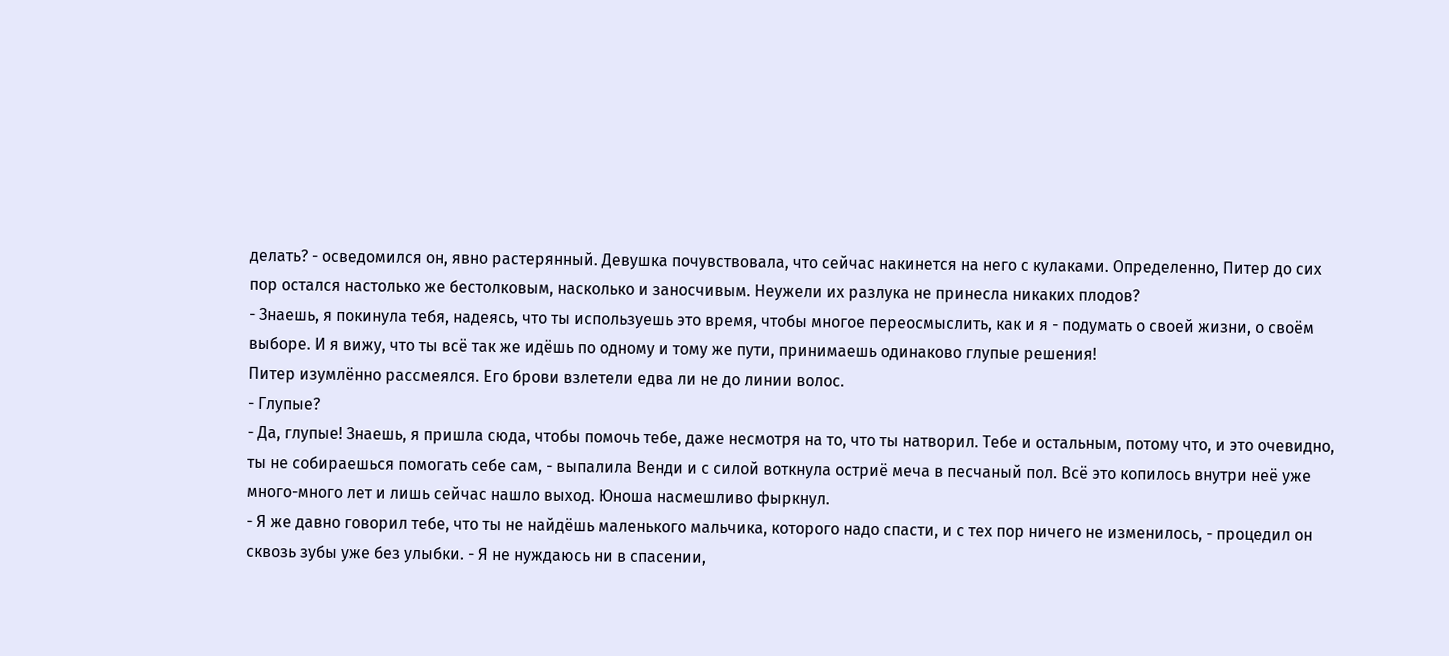делать? - осведомился он, явно растерянный. Девушка почувствовала, что сейчас накинется на него с кулаками. Определенно, Питер до сих пор остался настолько же бестолковым, насколько и заносчивым. Неужели их разлука не принесла никаких плодов?
- Знаешь, я покинула тебя, надеясь, что ты используешь это время, чтобы многое переосмыслить, как и я - подумать о своей жизни, о своём выборе. И я вижу, что ты всё так же идёшь по одному и тому же пути, принимаешь одинаково глупые решения!
Питер изумлённо рассмеялся. Его брови взлетели едва ли не до линии волос.
- Глупые?
- Да, глупые! Знаешь, я пришла сюда, чтобы помочь тебе, даже несмотря на то, что ты натворил. Тебе и остальным, потому что, и это очевидно, ты не собираешься помогать себе сам, - выпалила Венди и с силой воткнула остриё меча в песчаный пол. Всё это копилось внутри неё уже много-много лет и лишь сейчас нашло выход. Юноша насмешливо фыркнул.
- Я же давно говорил тебе, что ты не найдёшь маленького мальчика, которого надо спасти, и с тех пор ничего не изменилось, - процедил он сквозь зубы уже без улыбки. - Я не нуждаюсь ни в спасении,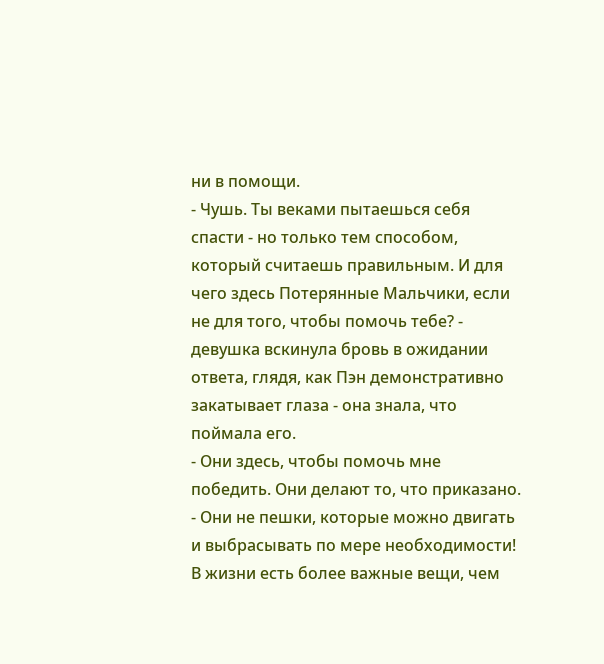ни в помощи.
- Чушь. Ты веками пытаешься себя спасти - но только тем способом, который считаешь правильным. И для чего здесь Потерянные Мальчики, если не для того, чтобы помочь тебе? - девушка вскинула бровь в ожидании ответа, глядя, как Пэн демонстративно закатывает глаза - она знала, что поймала его.
- Они здесь, чтобы помочь мне победить. Они делают то, что приказано.
- Они не пешки, которые можно двигать и выбрасывать по мере необходимости! В жизни есть более важные вещи, чем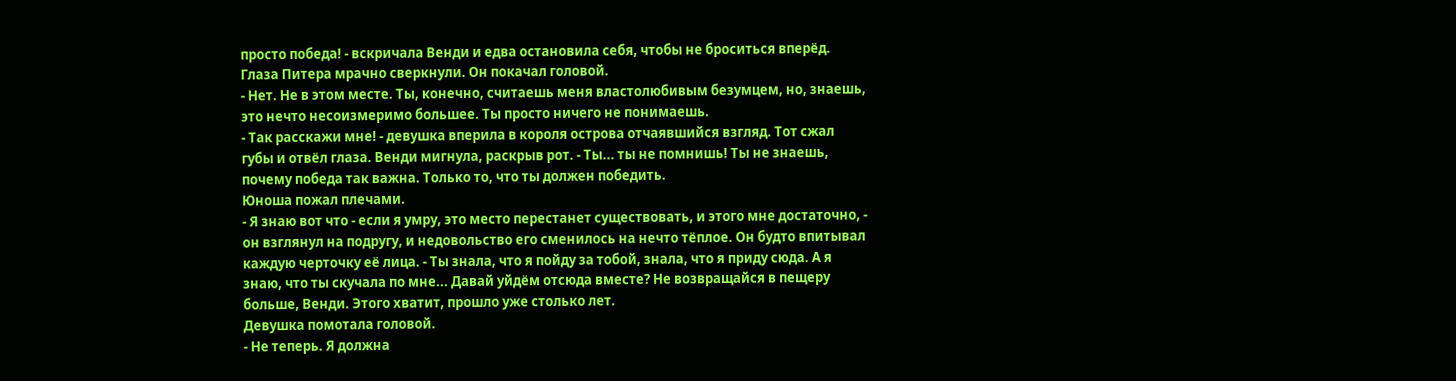просто победа! - вскричала Венди и едва остановила себя, чтобы не броситься вперёд. Глаза Питера мрачно сверкнули. Он покачал головой.
- Нет. Не в этом месте. Ты, конечно, считаешь меня властолюбивым безумцем, но, знаешь, это нечто несоизмеримо большее. Ты просто ничего не понимаешь.
- Так расскажи мне! - девушка вперила в короля острова отчаявшийся взгляд. Тот сжал губы и отвёл глаза. Венди мигнула, раскрыв рот. - Ты... ты не помнишь! Ты не знаешь, почему победа так важна. Только то, что ты должен победить.
Юноша пожал плечами.
- Я знаю вот что - если я умру, это место перестанет существовать, и этого мне достаточно, - он взглянул на подругу, и недовольство его сменилось на нечто тёплое. Он будто впитывал каждую черточку её лица. - Ты знала, что я пойду за тобой, знала, что я приду сюда. А я знаю, что ты скучала по мне... Давай уйдём отсюда вместе? Не возвращайся в пещеру больше, Венди. Этого хватит, прошло уже столько лет.
Девушка помотала головой.
- Не теперь. Я должна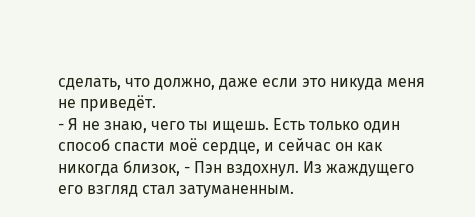сделать, что должно, даже если это никуда меня не приведёт.
- Я не знаю, чего ты ищешь. Есть только один способ спасти моё сердце, и сейчас он как никогда близок, - Пэн вздохнул. Из жаждущего его взгляд стал затуманенным.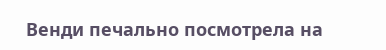Венди печально посмотрела на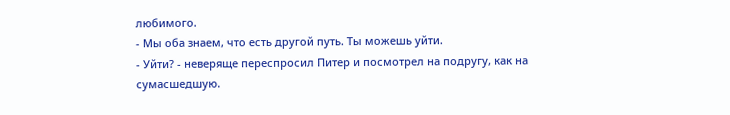любимого.
- Мы оба знаем, что есть другой путь. Ты можешь уйти.
- Уйти? - неверяще переспросил Питер и посмотрел на подругу, как на сумасшедшую.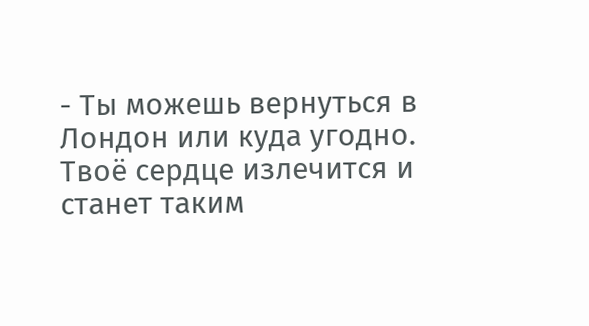- Ты можешь вернуться в Лондон или куда угодно. Твоё сердце излечится и станет таким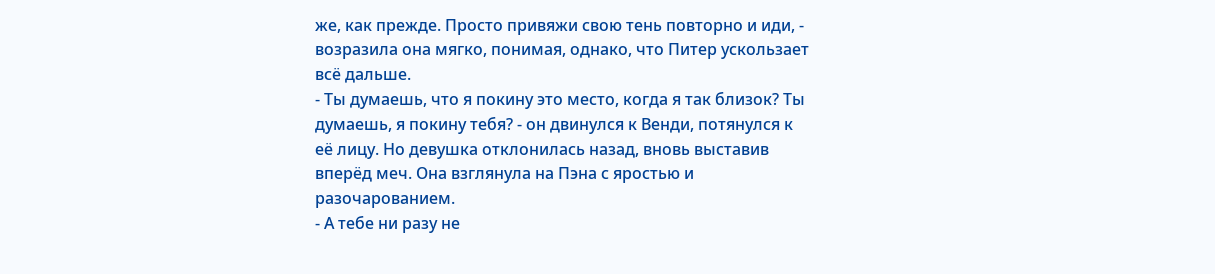же, как прежде. Просто привяжи свою тень повторно и иди, - возразила она мягко, понимая, однако, что Питер ускользает всё дальше.
- Ты думаешь, что я покину это место, когда я так близок? Ты думаешь, я покину тебя? - он двинулся к Венди, потянулся к её лицу. Но девушка отклонилась назад, вновь выставив вперёд меч. Она взглянула на Пэна с яростью и разочарованием.
- А тебе ни разу не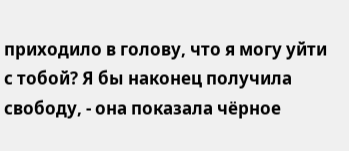приходило в голову, что я могу уйти с тобой? Я бы наконец получила свободу, - она показала чёрное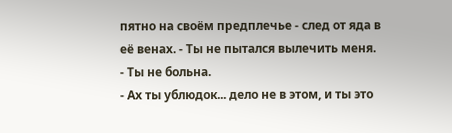пятно на своём предплечье - след от яда в её венах. - Ты не пытался вылечить меня.
- Ты не больна.
- Ах ты ублюдок... дело не в этом, и ты это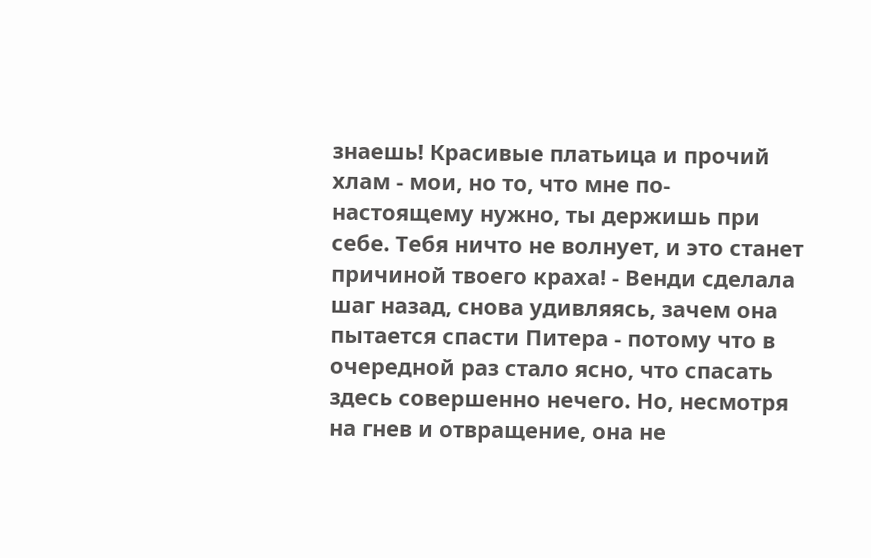знаешь! Красивые платьица и прочий хлам - мои, но то, что мне по-настоящему нужно, ты держишь при себе. Тебя ничто не волнует, и это станет причиной твоего краха! - Венди сделала шаг назад, снова удивляясь, зачем она пытается спасти Питера - потому что в очередной раз стало ясно, что спасать здесь совершенно нечего. Но, несмотря на гнев и отвращение, она не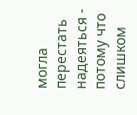могла перестать надеяться - потому что слишком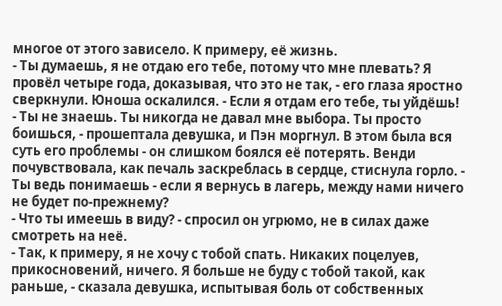многое от этого зависело. К примеру, её жизнь.
- Ты думаешь, я не отдаю его тебе, потому что мне плевать? Я провёл четыре года, доказывая, что это не так, - его глаза яростно сверкнули. Юноша оскалился. - Если я отдам его тебе, ты уйдёшь!
- Ты не знаешь. Ты никогда не давал мне выбора. Ты просто боишься, - прошептала девушка, и Пэн моргнул. В этом была вся суть его проблемы - он слишком боялся её потерять. Венди почувствовала, как печаль заскреблась в сердце, стиснула горло. - Ты ведь понимаешь - если я вернусь в лагерь, между нами ничего не будет по-прежнему?
- Что ты имеешь в виду? - спросил он угрюмо, не в силах даже смотреть на неё.
- Так, к примеру, я не хочу с тобой спать. Никаких поцелуев, прикосновений, ничего. Я больше не буду с тобой такой, как раньше, - сказала девушка, испытывая боль от собственных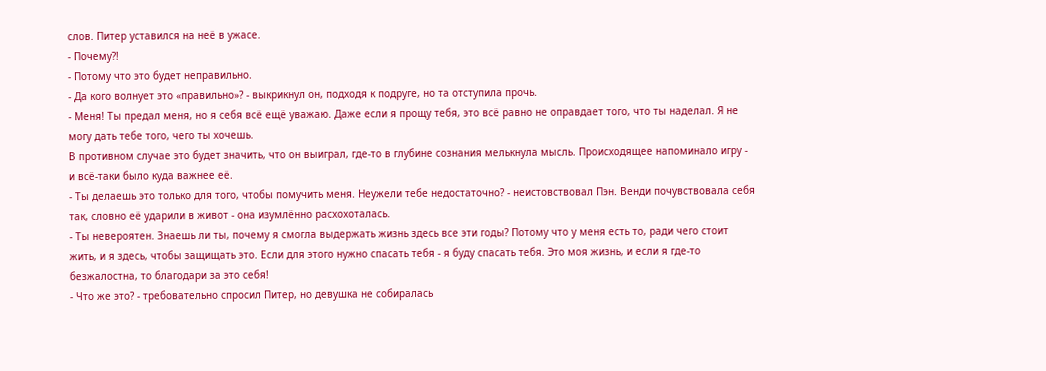слов. Питер уставился на неё в ужасе.
- Почему?!
- Потому что это будет неправильно.
- Да кого волнует это «правильно»? - выкрикнул он, подходя к подруге, но та отступила прочь.
- Меня! Ты предал меня, но я себя всё ещё уважаю. Даже если я прощу тебя, это всё равно не оправдает того, что ты наделал. Я не могу дать тебе того, чего ты хочешь.
В противном случае это будет значить, что он выиграл, где-то в глубине сознания мелькнула мысль. Происходящее напоминало игру - и всё-таки было куда важнее её.
- Ты делаешь это только для того, чтобы помучить меня. Неужели тебе недостаточно? - неистовствовал Пэн. Венди почувствовала себя так, словно её ударили в живот - она изумлённо расхохоталась.
- Ты невероятен. Знаешь ли ты, почему я смогла выдержать жизнь здесь все эти годы? Потому что у меня есть то, ради чего стоит жить, и я здесь, чтобы защищать это. Если для этого нужно спасать тебя - я буду спасать тебя. Это моя жизнь, и если я где-то безжалостна, то благодари за это себя!
- Что же это? - требовательно спросил Питер, но девушка не собиралась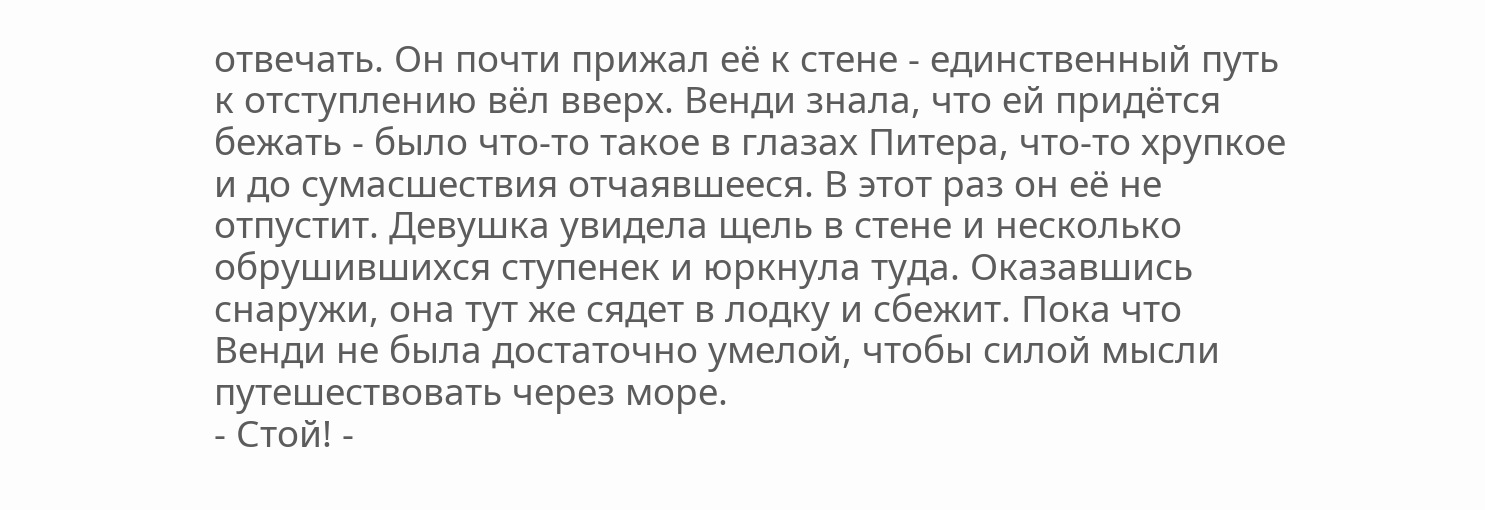отвечать. Он почти прижал её к стене - единственный путь к отступлению вёл вверх. Венди знала, что ей придётся бежать - было что-то такое в глазах Питера, что-то хрупкое и до сумасшествия отчаявшееся. В этот раз он её не отпустит. Девушка увидела щель в стене и несколько обрушившихся ступенек и юркнула туда. Оказавшись снаружи, она тут же сядет в лодку и сбежит. Пока что Венди не была достаточно умелой, чтобы силой мысли путешествовать через море.
- Стой! -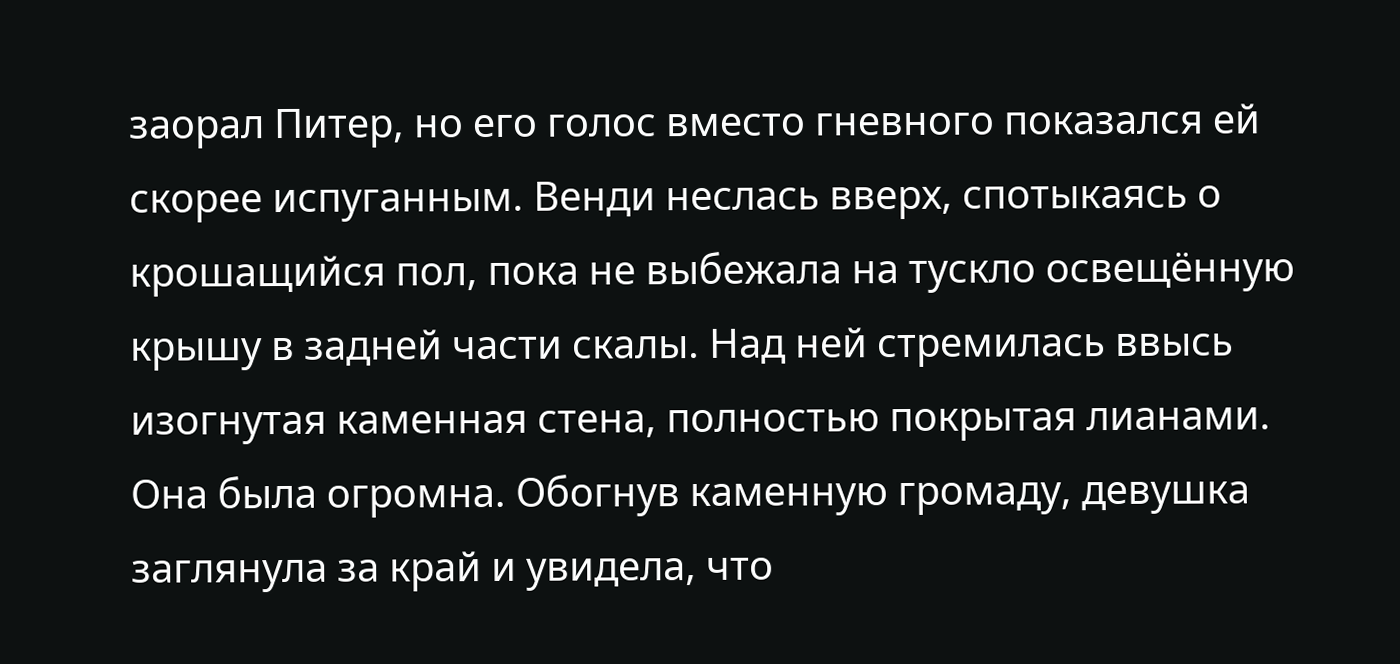заорал Питер, но его голос вместо гневного показался ей скорее испуганным. Венди неслась вверх, спотыкаясь о крошащийся пол, пока не выбежала на тускло освещённую крышу в задней части скалы. Над ней стремилась ввысь изогнутая каменная стена, полностью покрытая лианами. Она была огромна. Обогнув каменную громаду, девушка заглянула за край и увидела, что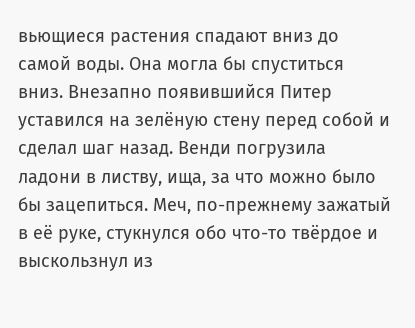вьющиеся растения спадают вниз до самой воды. Она могла бы спуститься вниз. Внезапно появившийся Питер уставился на зелёную стену перед собой и сделал шаг назад. Венди погрузила ладони в листву, ища, за что можно было бы зацепиться. Меч, по-прежнему зажатый в её руке, стукнулся обо что-то твёрдое и выскользнул из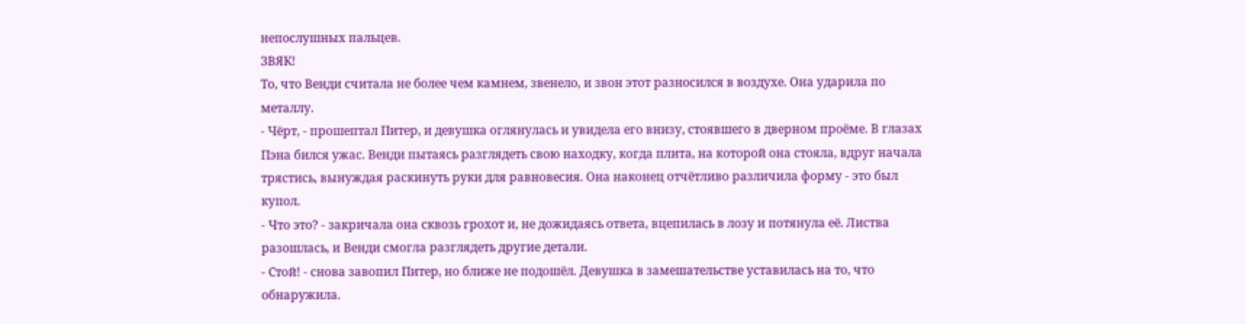непослушных пальцев.
ЗВЯК!
То, что Венди считала не более чем камнем, звенело, и звон этот разносился в воздухе. Она ударила по металлу.
- Чёрт, - прошептал Питер, и девушка оглянулась и увидела его внизу, стоявшего в дверном проёме. В глазах Пэна бился ужас. Венди пытаясь разглядеть свою находку, когда плита, на которой она стояла, вдруг начала трястись, вынуждая раскинуть руки для равновесия. Она наконец отчётливо различила форму - это был купол.
- Что это? - закричала она сквозь грохот и, не дожидаясь ответа, вцепилась в лозу и потянула её. Листва разошлась, и Венди смогла разглядеть другие детали.
- Стой! - снова завопил Питер, но ближе не подошёл. Девушка в замешательстве уставилась на то, что обнаружила.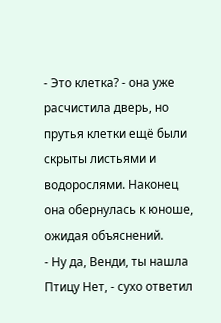- Это клетка? - она уже расчистила дверь, но прутья клетки ещё были скрыты листьями и водорослями. Наконец она обернулась к юноше, ожидая объяснений.
- Ну да, Венди, ты нашла Птицу Нет, - сухо ответил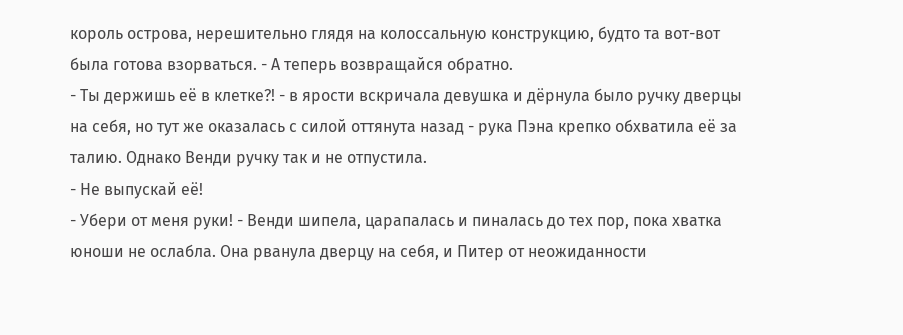король острова, нерешительно глядя на колоссальную конструкцию, будто та вот-вот была готова взорваться. - А теперь возвращайся обратно.
- Ты держишь её в клетке?! - в ярости вскричала девушка и дёрнула было ручку дверцы на себя, но тут же оказалась с силой оттянута назад - рука Пэна крепко обхватила её за талию. Однако Венди ручку так и не отпустила.
- Не выпускай её!
- Убери от меня руки! - Венди шипела, царапалась и пиналась до тех пор, пока хватка юноши не ослабла. Она рванула дверцу на себя, и Питер от неожиданности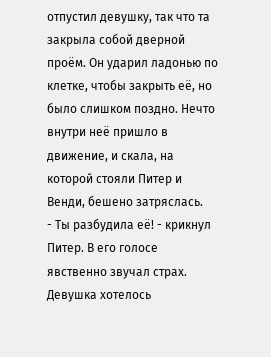отпустил девушку, так что та закрыла собой дверной проём. Он ударил ладонью по клетке, чтобы закрыть её, но было слишком поздно. Нечто внутри неё пришло в движение, и скала, на которой стояли Питер и Венди, бешено затряслась.
- Ты разбудила её! - крикнул Питер. В его голосе явственно звучал страх. Девушка хотелось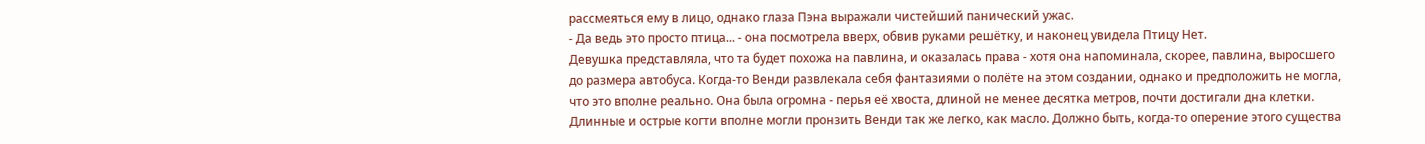рассмеяться ему в лицо, однако глаза Пэна выражали чистейший панический ужас.
- Да ведь это просто птица... - она посмотрела вверх, обвив руками решётку, и наконец увидела Птицу Нет.
Девушка представляла, что та будет похожа на павлина, и оказалась права - хотя она напоминала, скорее, павлина, выросшего до размера автобуса. Когда-то Венди развлекала себя фантазиями о полёте на этом создании, однако и предположить не могла, что это вполне реально. Она была огромна - перья её хвоста, длиной не менее десятка метров, почти достигали дна клетки. Длинные и острые когти вполне могли пронзить Венди так же легко, как масло. Должно быть, когда-то оперение этого существа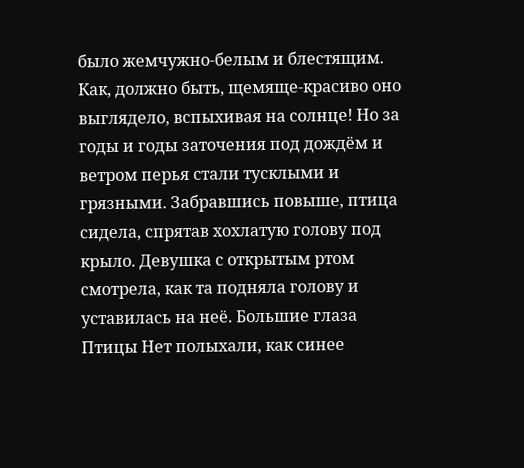было жемчужно-белым и блестящим. Как, должно быть, щемяще-красиво оно выглядело, вспыхивая на солнце! Но за годы и годы заточения под дождём и ветром перья стали тусклыми и грязными. Забравшись повыше, птица сидела, спрятав хохлатую голову под крыло. Девушка с открытым ртом смотрела, как та подняла голову и уставилась на неё. Большие глаза Птицы Нет полыхали, как синее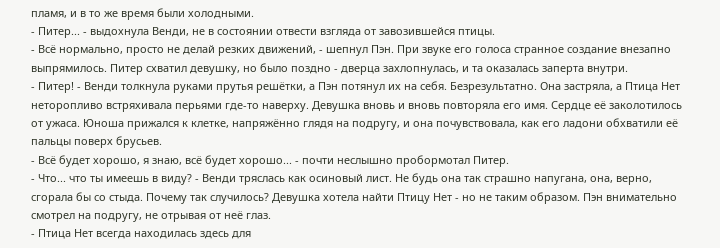пламя, и в то же время были холодными.
- Питер... - выдохнула Венди, не в состоянии отвести взгляда от завозившейся птицы.
- Всё нормально, просто не делай резких движений, - шепнул Пэн. При звуке его голоса странное создание внезапно выпрямилось. Питер схватил девушку, но было поздно - дверца захлопнулась, и та оказалась заперта внутри.
- Питер! - Венди толкнула руками прутья решётки, а Пэн потянул их на себя. Безрезультатно. Она застряла, а Птица Нет неторопливо встряхивала перьями где-то наверху. Девушка вновь и вновь повторяла его имя. Сердце её заколотилось от ужаса. Юноша прижался к клетке, напряжённо глядя на подругу, и она почувствовала, как его ладони обхватили её пальцы поверх брусьев.
- Всё будет хорошо, я знаю, всё будет хорошо... - почти неслышно пробормотал Питер.
- Что... что ты имеешь в виду? - Венди тряслась как осиновый лист. Не будь она так страшно напугана, она, верно, сгорала бы со стыда. Почему так случилось? Девушка хотела найти Птицу Нет - но не таким образом. Пэн внимательно смотрел на подругу, не отрывая от неё глаз.
- Птица Нет всегда находилась здесь для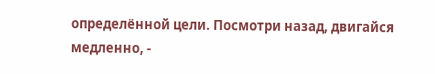определённой цели. Посмотри назад, двигайся медленно, -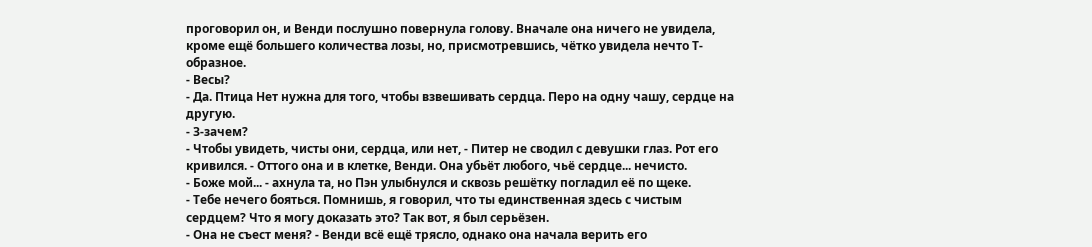проговорил он, и Венди послушно повернула голову. Вначале она ничего не увидела, кроме ещё большего количества лозы, но, присмотревшись, чётко увидела нечто Т-образное.
- Весы?
- Да. Птица Нет нужна для того, чтобы взвешивать сердца. Перо на одну чашу, сердце на другую.
- З-зачем?
- Чтобы увидеть, чисты они, сердца, или нет, - Питер не сводил с девушки глаз. Рот его кривился. - Оттого она и в клетке, Венди. Она убьёт любого, чьё сердце... нечисто.
- Боже мой... - ахнула та, но Пэн улыбнулся и сквозь решётку погладил её по щеке.
- Тебе нечего бояться. Помнишь, я говорил, что ты единственная здесь с чистым сердцем? Что я могу доказать это? Так вот, я был серьёзен.
- Она не съест меня? - Венди всё ещё трясло, однако она начала верить его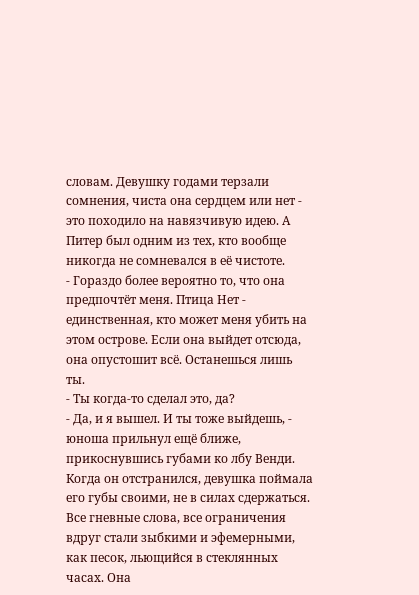словам. Девушку годами терзали сомнения, чиста она сердцем или нет - это походило на навязчивую идею. А Питер был одним из тех, кто вообще никогда не сомневался в её чистоте.
- Гораздо более вероятно то, что она предпочтёт меня. Птица Нет - единственная, кто может меня убить на этом острове. Если она выйдет отсюда, она опустошит всё. Останешься лишь ты.
- Ты когда-то сделал это, да?
- Да, и я вышел. И ты тоже выйдешь, - юноша прильнул ещё ближе, прикоснувшись губами ко лбу Венди. Когда он отстранился, девушка поймала его губы своими, не в силах сдержаться. Все гневные слова, все ограничения вдруг стали зыбкими и эфемерными, как песок, льющийся в стеклянных часах. Она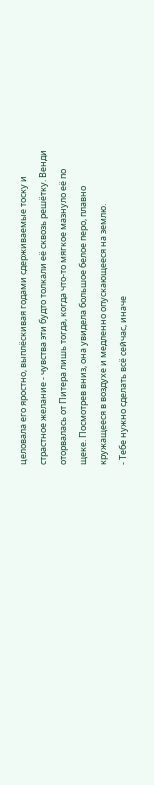целовала его яростно, выплёскивая годами сдерживаемые тоску и страстное желание - чувства эти будто толкали её сквозь решётку. Венди оторвалась от Питера лишь тогда, когда что-то мягкое мазнуло её по щеке. Посмотрев вниз, она увидела большое белое перо, плавно кружащееся в воздухе и медленно опускающееся на землю.
- Тебе нужно сделать всё сейчас, иначе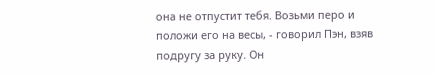она не отпустит тебя. Возьми перо и положи его на весы, - говорил Пэн, взяв подругу за руку. Он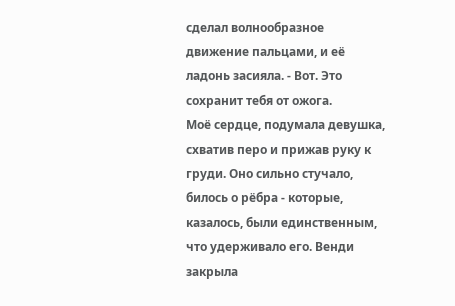сделал волнообразное движение пальцами, и её ладонь засияла. - Вот. Это сохранит тебя от ожога.
Моё сердце, подумала девушка, схватив перо и прижав руку к груди. Оно сильно стучало, билось о рёбра - которые, казалось, были единственным, что удерживало его. Венди закрыла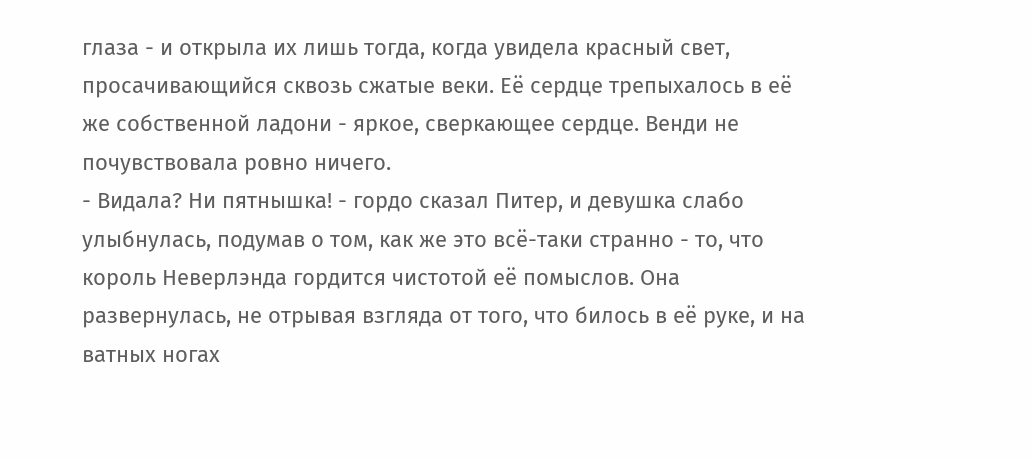глаза - и открыла их лишь тогда, когда увидела красный свет, просачивающийся сквозь сжатые веки. Её сердце трепыхалось в её же собственной ладони - яркое, сверкающее сердце. Венди не почувствовала ровно ничего.
- Видала? Ни пятнышка! - гордо сказал Питер, и девушка слабо улыбнулась, подумав о том, как же это всё-таки странно - то, что король Неверлэнда гордится чистотой её помыслов. Она развернулась, не отрывая взгляда от того, что билось в её руке, и на ватных ногах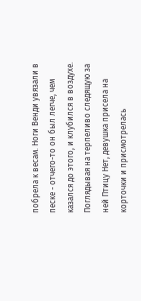побрела к весам. Ноги Венди увязали в песке - отчего-то он был легче, чем казался до этого, и клубился в воздухе. Поглядывая на терпеливо следящую за ней Птицу Нет, девушка присела на корточки и присмотрелась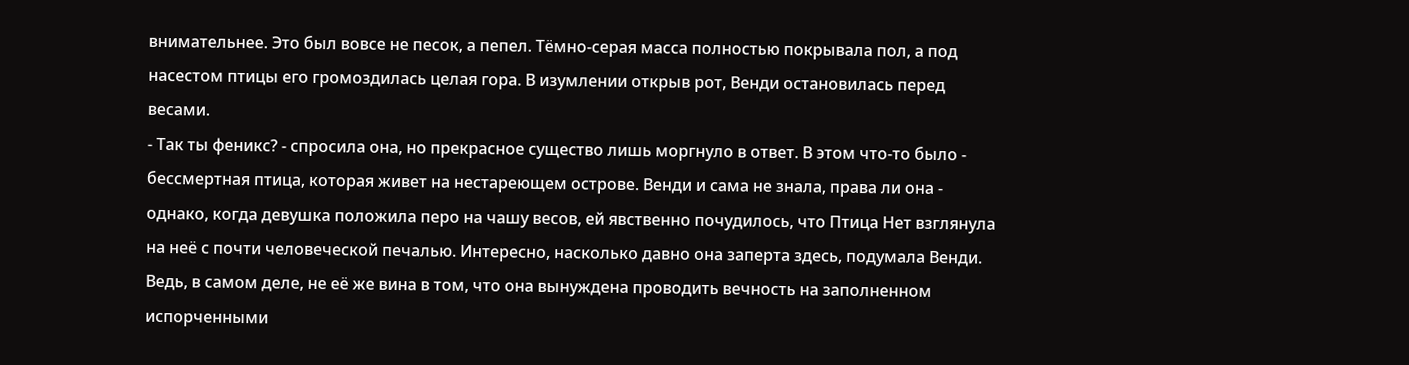внимательнее. Это был вовсе не песок, а пепел. Тёмно-серая масса полностью покрывала пол, а под насестом птицы его громоздилась целая гора. В изумлении открыв рот, Венди остановилась перед весами.
- Так ты феникс? - спросила она, но прекрасное существо лишь моргнуло в ответ. В этом что-то было - бессмертная птица, которая живет на нестареющем острове. Венди и сама не знала, права ли она - однако, когда девушка положила перо на чашу весов, ей явственно почудилось, что Птица Нет взглянула на неё с почти человеческой печалью. Интересно, насколько давно она заперта здесь, подумала Венди. Ведь, в самом деле, не её же вина в том, что она вынуждена проводить вечность на заполненном испорченными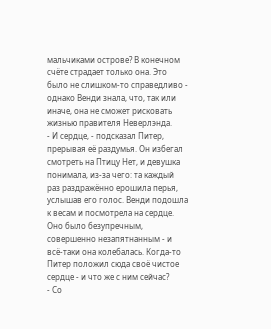мальчиками острове? В конечном счёте страдает только она. Это было не слишком-то справедливо - однако Венди знала, что, так или иначе, она не сможет рисковать жизнью правителя Неверлэнда.
- И сердце, - подсказал Питер, прерывая её раздумья. Он избегал смотреть на Птицу Нет, и девушка понимала, из-за чего: та каждый раз раздражённо ерошила перья, услышав его голос. Венди подошла к весам и посмотрела на сердце. Оно было безупречным, совершенно незапятнанным - и всё-таки она колебалась. Когда-то Питер положил сюда своё чистое сердце - и что же с ним сейчас?
- Со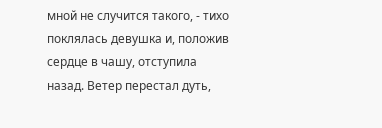мной не случится такого, - тихо поклялась девушка и, положив сердце в чашу, отступила назад. Ветер перестал дуть,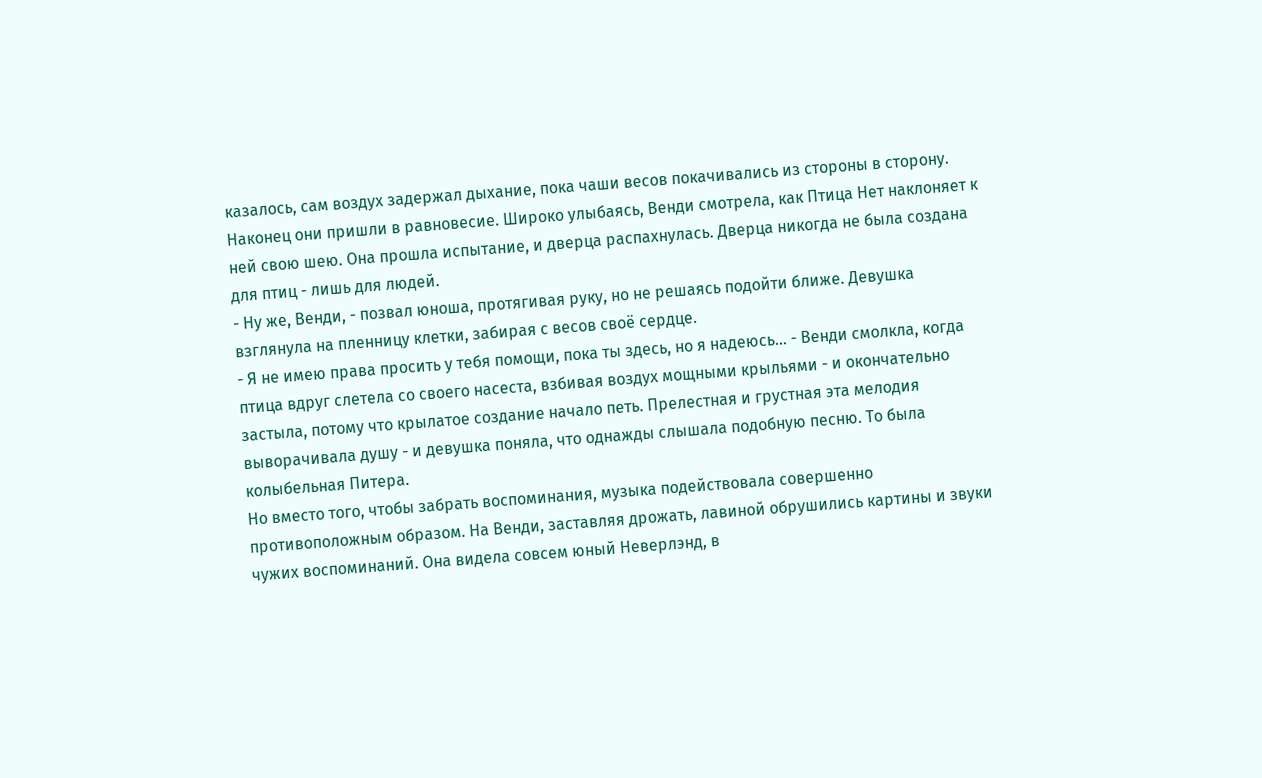казалось, сам воздух задержал дыхание, пока чаши весов покачивались из стороны в сторону. Наконец они пришли в равновесие. Широко улыбаясь, Венди смотрела, как Птица Нет наклоняет к ней свою шею. Она прошла испытание, и дверца распахнулась. Дверца никогда не была создана для птиц - лишь для людей.
- Ну же, Венди, - позвал юноша, протягивая руку, но не решаясь подойти ближе. Девушка взглянула на пленницу клетки, забирая с весов своё сердце.
- Я не имею права просить у тебя помощи, пока ты здесь, но я надеюсь... - Венди смолкла, когда птица вдруг слетела со своего насеста, взбивая воздух мощными крыльями - и окончательно застыла, потому что крылатое создание начало петь. Прелестная и грустная эта мелодия выворачивала душу - и девушка поняла, что однажды слышала подобную песню. То была колыбельная Питера.
Но вместо того, чтобы забрать воспоминания, музыка подействовала совершенно противоположным образом. На Венди, заставляя дрожать, лавиной обрушились картины и звуки чужих воспоминаний. Она видела совсем юный Неверлэнд, в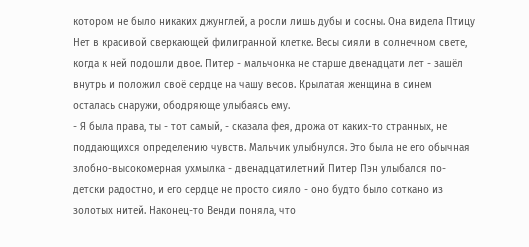котором не было никаких джунглей, а росли лишь дубы и сосны. Она видела Птицу Нет в красивой сверкающей филигранной клетке. Весы сияли в солнечном свете, когда к ней подошли двое. Питер - мальчонка не старше двенадцати лет - зашёл внутрь и положил своё сердце на чашу весов. Крылатая женщина в синем осталась снаружи, ободряюще улыбаясь ему.
- Я была права, ты - тот самый, - сказала фея, дрожа от каких-то странных, не поддающихся определению чувств. Мальчик улыбнулся. Это была не его обычная злобно-высокомерная ухмылка - двенадцатилетний Питер Пэн улыбался по-детски радостно, и его сердце не просто сияло - оно будто было соткано из золотых нитей. Наконец-то Венди поняла, что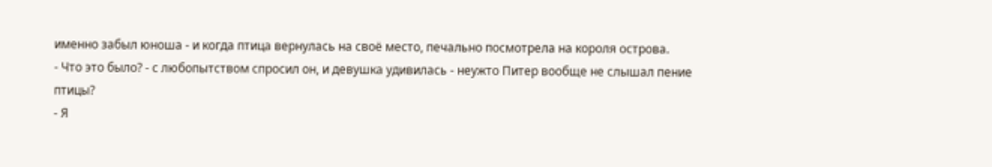именно забыл юноша - и когда птица вернулась на своё место, печально посмотрела на короля острова.
- Что это было? - с любопытством спросил он, и девушка удивилась - неужто Питер вообще не слышал пение птицы?
- Я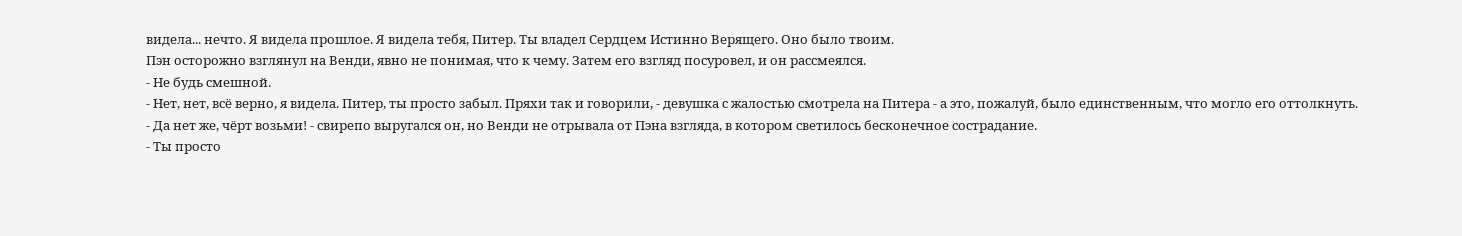видела... нечто. Я видела прошлое. Я видела тебя, Питер. Ты владел Сердцем Истинно Верящего. Оно было твоим.
Пэн осторожно взглянул на Венди, явно не понимая, что к чему. Затем его взгляд посуровел, и он рассмеялся.
- Не будь смешной.
- Нет, нет, всё верно, я видела. Питер, ты просто забыл. Пряхи так и говорили, - девушка с жалостью смотрела на Питера - а это, пожалуй, было единственным, что могло его оттолкнуть.
- Да нет же, чёрт возьми! - свирепо выругался он, но Венди не отрывала от Пэна взгляда, в котором светилось бесконечное сострадание.
- Ты просто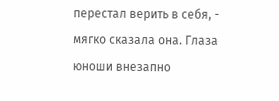перестал верить в себя, - мягко сказала она. Глаза юноши внезапно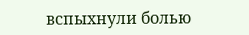вспыхнули болью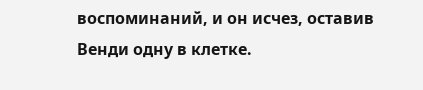воспоминаний, и он исчез, оставив Венди одну в клетке.